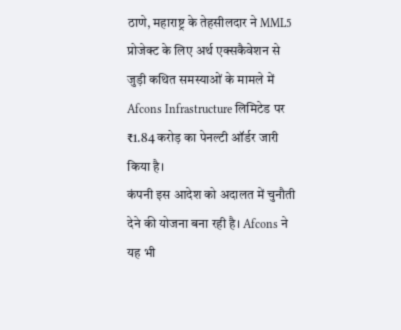ठाणे, महाराष्ट्र के तेहसीलदार ने MML5 प्रोजेक्ट के लिए अर्थ एक्सकैवेशन से जुड़ी कथित समस्याओं के मामले में Afcons Infrastructure लिमिटेड पर ₹1.84 करोड़ का पेनल्टी ऑर्डर जारी किया है।
कंपनी इस आदेश को अदालत में चुनौती देने की योजना बना रही है। Afcons ने यह भी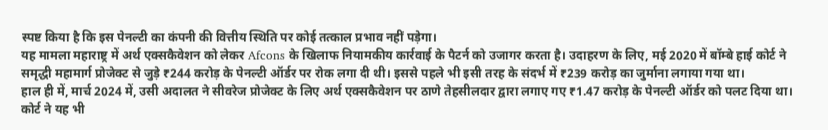स्पष्ट किया है कि इस पेनल्टी का कंपनी की वित्तीय स्थिति पर कोई तत्काल प्रभाव नहीं पड़ेगा।
यह मामला महाराष्ट्र में अर्थ एक्सकैवेशन को लेकर Afcons के खिलाफ नियामकीय कार्रवाई के पैटर्न को उजागर करता है। उदाहरण के लिए, मई 2020 में बॉम्बे हाई कोर्ट ने समृद्धी महामार्ग प्रोजेक्ट से जुड़े ₹244 करोड़ के पेनल्टी ऑर्डर पर रोक लगा दी थी। इससे पहले भी इसी तरह के संदर्भ में ₹239 करोड़ का जुर्माना लगाया गया था।
हाल ही में, मार्च 2024 में, उसी अदालत ने सीवरेज प्रोजेक्ट के लिए अर्थ एक्सकैवेशन पर ठाणे तेहसीलदार द्वारा लगाए गए ₹1.47 करोड़ के पेनल्टी ऑर्डर को पलट दिया था। कोर्ट ने यह भी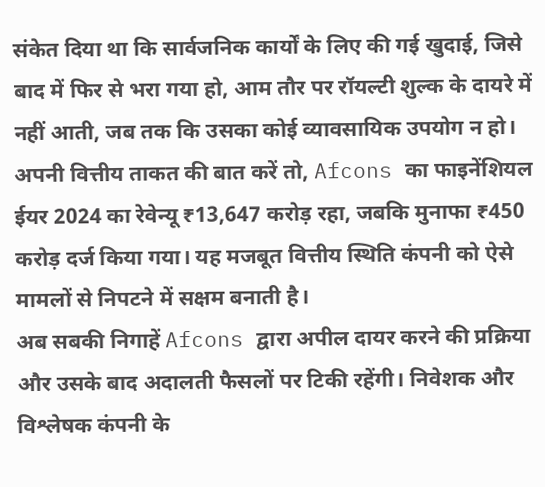संकेत दिया था कि सार्वजनिक कार्यों के लिए की गई खुदाई, जिसे बाद में फिर से भरा गया हो, आम तौर पर रॉयल्टी शुल्क के दायरे में नहीं आती, जब तक कि उसका कोई व्यावसायिक उपयोग न हो।
अपनी वित्तीय ताकत की बात करें तो, Afcons का फाइनेंशियल ईयर 2024 का रेवेन्यू ₹13,647 करोड़ रहा, जबकि मुनाफा ₹450 करोड़ दर्ज किया गया। यह मजबूत वित्तीय स्थिति कंपनी को ऐसे मामलों से निपटने में सक्षम बनाती है।
अब सबकी निगाहें Afcons द्वारा अपील दायर करने की प्रक्रिया और उसके बाद अदालती फैसलों पर टिकी रहेंगी। निवेशक और विश्लेषक कंपनी के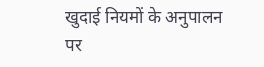खुदाई नियमों के अनुपालन पर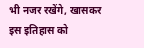भी नजर रखेंगे, खासकर इस इतिहास को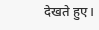देखते हुए।